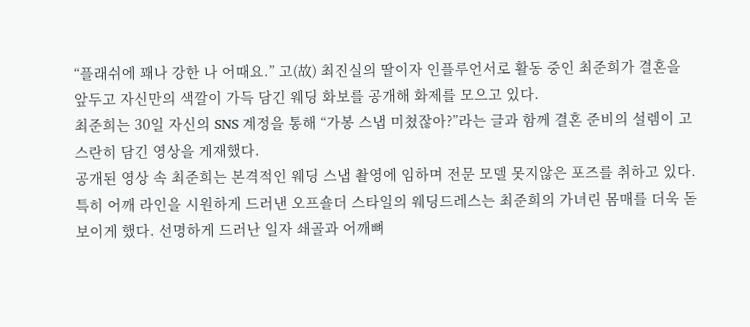“플래쉬에 꽤나 강한 나 어때요.” 고(故) 최진실의 딸이자 인플루언서로 활동 중인 최준희가 결혼을 앞두고 자신만의 색깔이 가득 담긴 웨딩 화보를 공개해 화제를 모으고 있다.
최준희는 30일 자신의 SNS 계정을 통해 “가봉 스냅 미쳤잖아?”라는 글과 함께 결혼 준비의 설렘이 고스란히 담긴 영상을 게재했다.
공개된 영상 속 최준희는 본격적인 웨딩 스냅 촬영에 임하며 전문 모델 못지않은 포즈를 취하고 있다.
특히 어깨 라인을 시원하게 드러낸 오프숄더 스타일의 웨딩드레스는 최준희의 가녀린 몸매를 더욱 돋보이게 했다. 선명하게 드러난 일자 쇄골과 어깨뼈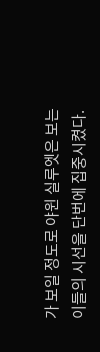가 보일 정도로 야윈 실루엣은 보는 이들의 시선을 단번에 집중시켰다.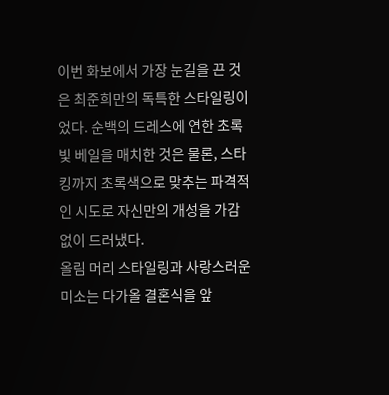이번 화보에서 가장 눈길을 끈 것은 최준희만의 독특한 스타일링이었다. 순백의 드레스에 연한 초록빛 베일을 매치한 것은 물론, 스타킹까지 초록색으로 맞추는 파격적인 시도로 자신만의 개성을 가감 없이 드러냈다.
올림 머리 스타일링과 사랑스러운 미소는 다가올 결혼식을 앞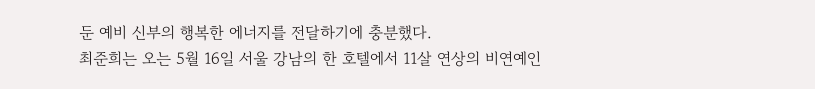둔 예비 신부의 행복한 에너지를 전달하기에 충분했다.
최준희는 오는 5월 16일 서울 강남의 한 호텔에서 11살 연상의 비연예인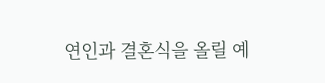연인과 결혼식을 올릴 예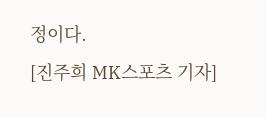정이다.
[진주희 MK스포츠 기자]